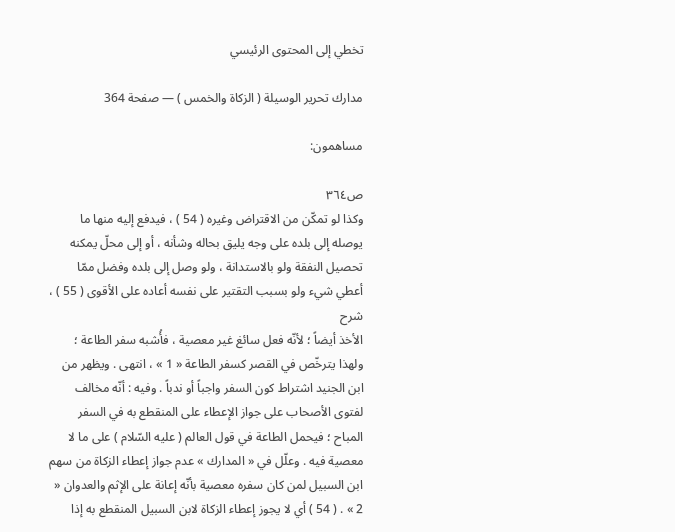تخطي إلى المحتوى الرئيسي

مدارك تحرير الوسيلة ( الزكاة والخمس ) — صفحة 364

مساهمون:

ص٣٦٤
وكذا لو تمكّن من الاقتراض وغيره ( 54 ) ، فيدفع إليه منها ما يوصله إلى بلده على وجه يليق بحاله وشأنه ، أو إلى محلّ يمكنه تحصيل النفقة ولو بالاستدانة ، ولو وصل إلى بلده وفضل ممّا أعطي شيء ولو بسبب التقتير على نفسه أعاده على الأقوى ( 55 ) ،
شرح
الأخذ أيضاً ؛ لأنّه فعل سائغ غير معصية ، فأُشبه سفر الطاعة ؛ ولهذا يترخّص في القصر كسفر الطاعة « 1 » ، انتهى . ويظهر من ابن الجنيد اشتراط كون السفر واجباً أو ندباً . وفيه : أنّه مخالف لفتوى الأصحاب على جواز الإعطاء على المنقطع به في السفر المباح ؛ فيحمل الطاعة في قول العالم ( عليه السّلام ) على ما لا معصية فيه . وعلّل في « المدارك » عدم جواز إعطاء الزكاة من سهم ابن السبيل لمن كان سفره معصية بأنّه إعانة على الإثم والعدوان « 2 » . ( 54 ) أي لا يجوز إعطاء الزكاة لابن السبيل المنقطع به إذا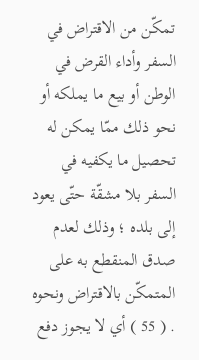تمكّن من الاقتراض في السفر وأداء القرض في الوطن أو بيع ما يملكه أو نحو ذلك ممّا يمكن له تحصيل ما يكفيه في السفر بلا مشقّة حتّى يعود إلى بلده ؛ وذلك لعدم صدق المنقطع به على المتمكّن بالاقتراض ونحوه . ( 55 ) أي لا يجوز دفع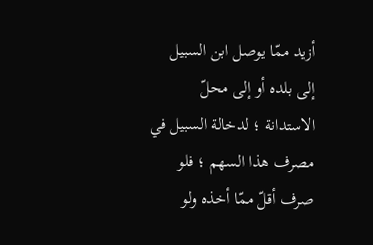أزيد ممّا يوصل ابن السبيل إلى بلده أو إلى محلّ الاستدانة ؛ لدخالة السبيل في مصرف هذا السهم ؛ فلو صرف أقلّ ممّا أخذه ولو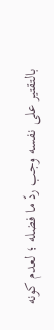بالتقتير على نفسه وجب ردّ ما فضله ؛ لعدم كونه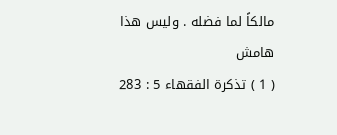مالكاً لما فضله . وليس هذا
هامش
( 1 ) تذكرة الفقهاء 5 : 283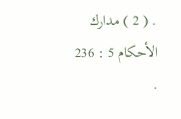. ( 2 ) مدارك الأحكام 5 : 236 .